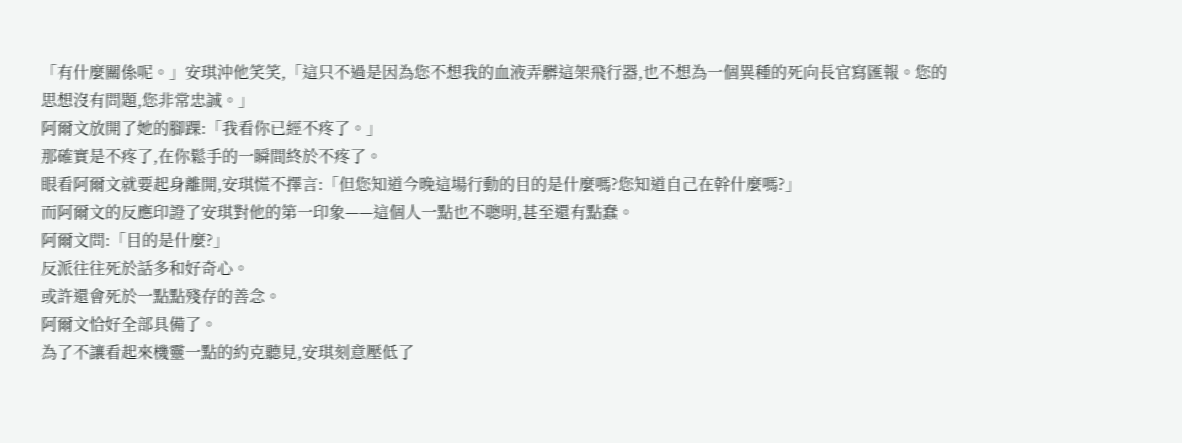「有什麼關係呢。」安琪沖他笑笑,「這只不過是因為您不想我的血液弄髒這架飛行器,也不想為一個異種的死向長官寫匯報。您的思想沒有問題,您非常忠誠。」
阿爾文放開了她的腳踝:「我看你已經不疼了。」
那確實是不疼了,在你鬆手的一瞬間終於不疼了。
眼看阿爾文就要起身離開,安琪慌不擇言:「但您知道今晚這場行動的目的是什麼嗎?您知道自己在幹什麼嗎?」
而阿爾文的反應印證了安琪對他的第一印象——這個人一點也不聰明,甚至還有點蠢。
阿爾文問:「目的是什麼?」
反派往往死於話多和好奇心。
或許還會死於一點點殘存的善念。
阿爾文恰好全部具備了。
為了不讓看起來機靈一點的約克聽見,安琪刻意壓低了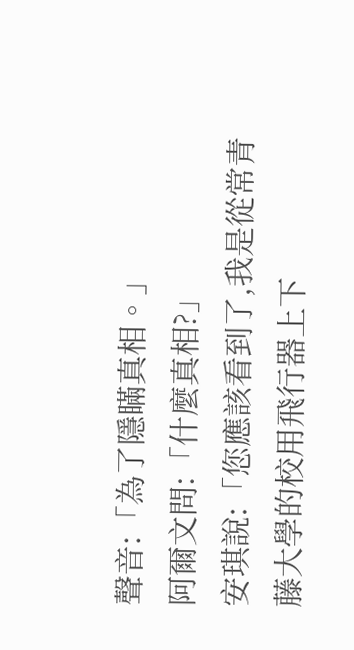聲音:「為了隱瞞真相。」
阿爾文問:「什麼真相?」
安琪說:「您應該看到了,我是從常青藤大學的校用飛行器上下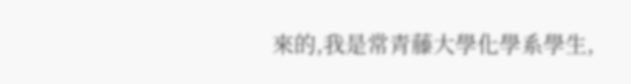來的,我是常青藤大學化學系學生,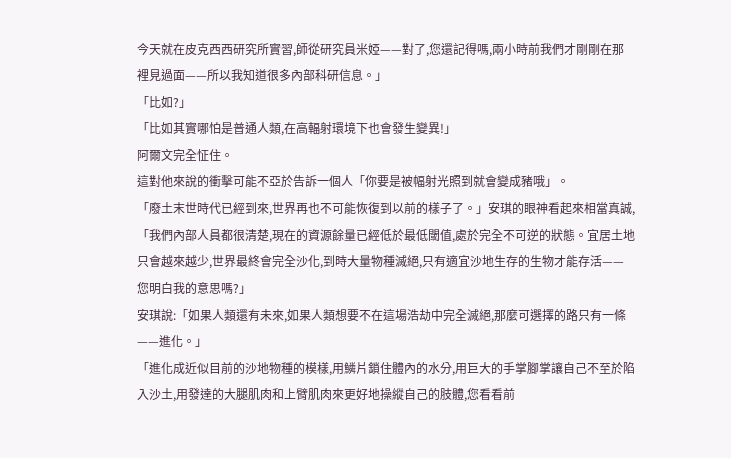今天就在皮克西西研究所實習,師從研究員米婭——對了,您還記得嗎,兩小時前我們才剛剛在那裡見過面——所以我知道很多內部科研信息。」
「比如?」
「比如其實哪怕是普通人類,在高輻射環境下也會發生變異!」
阿爾文完全怔住。
這對他來說的衝擊可能不亞於告訴一個人「你要是被幅射光照到就會變成豬哦」。
「廢土末世時代已經到來,世界再也不可能恢復到以前的樣子了。」安琪的眼神看起來相當真誠,「我們內部人員都很清楚,現在的資源餘量已經低於最低閾值,處於完全不可逆的狀態。宜居土地只會越來越少,世界最終會完全沙化,到時大量物種滅絕,只有適宜沙地生存的生物才能存活——您明白我的意思嗎?」
安琪說:「如果人類還有未來,如果人類想要不在這場浩劫中完全滅絕,那麼可選擇的路只有一條——進化。」
「進化成近似目前的沙地物種的模樣,用鱗片鎖住體內的水分,用巨大的手掌腳掌讓自己不至於陷入沙土,用發達的大腿肌肉和上臂肌肉來更好地操縱自己的肢體,您看看前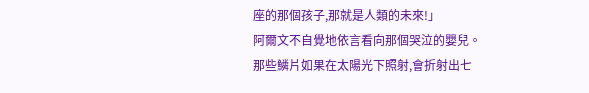座的那個孩子,那就是人類的未來!」
阿爾文不自覺地依言看向那個哭泣的嬰兒。
那些鱗片如果在太陽光下照射,會折射出七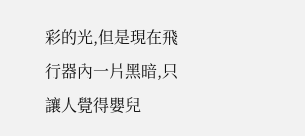彩的光,但是現在飛行器內一片黑暗,只讓人覺得嬰兒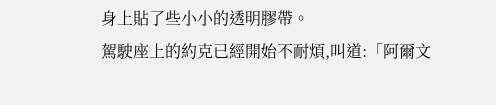身上貼了些小小的透明膠帶。
駕駛座上的約克已經開始不耐煩,叫道:「阿爾文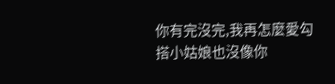你有完沒完,我再怎麼愛勾搭小姑娘也沒像你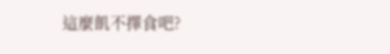這麼飢不擇食吧?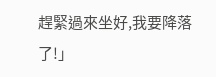趕緊過來坐好,我要降落了!」